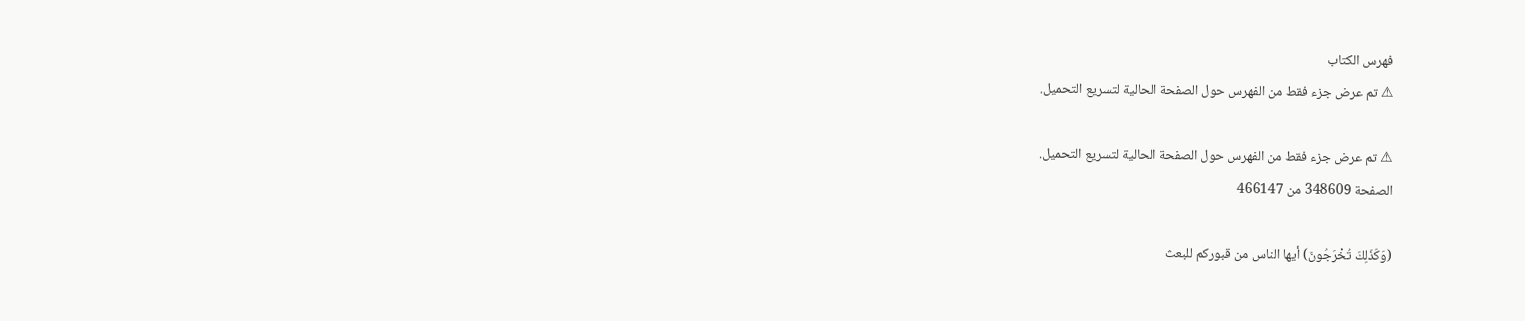فهرس الكتاب
⚠ تم عرض جزء فقط من الفهرس حول الصفحة الحالية لتسريع التحميل.

⚠ تم عرض جزء فقط من الفهرس حول الصفحة الحالية لتسريع التحميل.
الصفحة 348609 من 466147

(وَكَذَلِكَ تُخْرَجُونَ) أيها الناس من قبوركم للبعث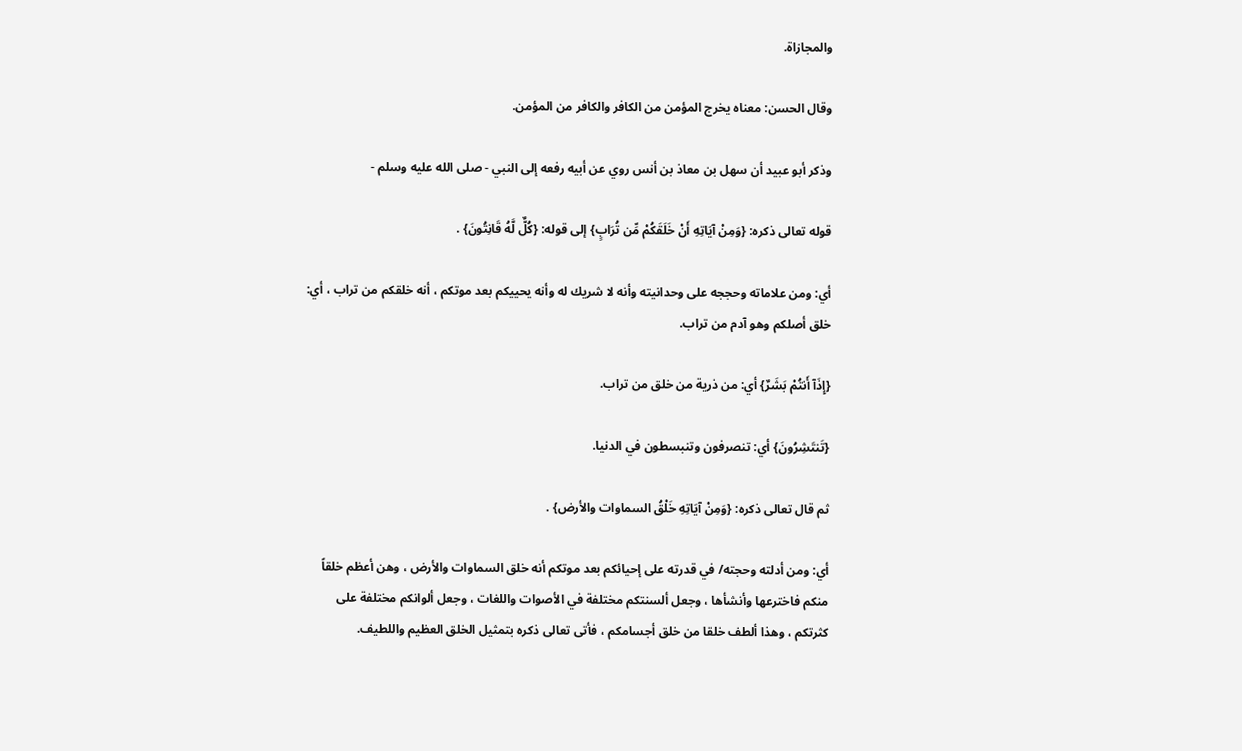والمجازاة.

وقال الحسن: معناه يخرج المؤمن من الكافر والكافر من المؤمن.

وذكر أبو عبيد أن سهل بن معاذ بن أنس روي عن أبيه رفعه إلى النبي - صلى الله عليه وسلم -

قوله تعالى ذكره: {وَمِنْ آيَاتِهِ أَنْ خَلَقَكُمْ مِّن تُرَابٍ} إلى قوله: {كُلٌّ لَّهُ قَانِتُونَ} .

أي: ومن علاماته وحججه على وحدانيته وأنه لا شريك له وأنه يحييكم بعد موتكم ، أنه خلقكم من تراب ، أي: خلق أصلكم وهو آدم من تراب.

{إِذَآ أَنتُمْ بَشَرٌ} أي: من ذرية من خلق من تراب.

{تَنتَشِرُونَ} أي: تنصرفون وتنبسطون في الدنيا.

ثم قال تعالى ذكره: {وَمِنْ آيَاتِهِ خَلْقُ السماوات والأرض} .

أي: ومن أدلته وحجته/ في قدرته على إحيائكم بعد موتكم أنه خلق السماوات والأرض ، وهن أعظم خلقاً منكم فاخترعها وأنشأها ، وجعل ألسنتكم مختلفة في الأصوات واللغات ، وجعل ألوانكم مختلفة على كثرتكم ، وهذا ألطف خلقا من خلق أجسامكم ، فأتى تعالى ذكره بتمثيل الخلق العظيم واللطيف.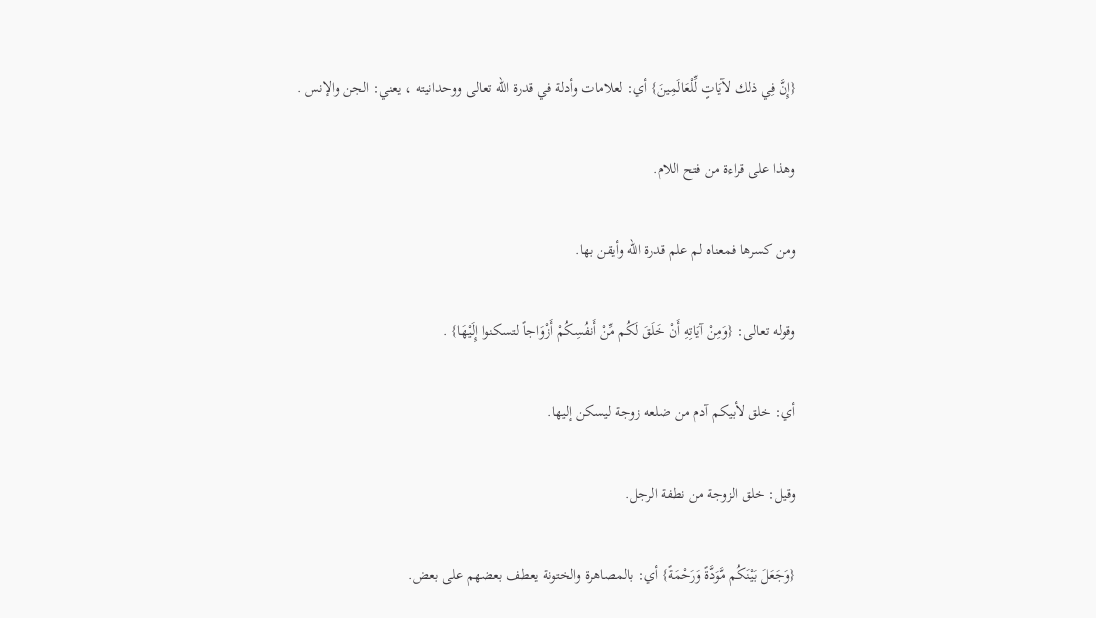{إِنَّ فِي ذلك لآيَاتٍ لِّلْعَالَمِينَ} أي: لعلامات وأدلة في قدرة الله تعالى ووحدانيته ، يعني: الجن والإنس .

وهذا على قراءة من فتح اللام.

ومن كسرها فمعناه لم علم قدرة الله وأيقن بها.

وقوله تعالى: {وَمِنْ آيَاتِهِ أَنْ خَلَقَ لَكُم مِّنْ أَنفُسِكُمْ أَزْوَاجاً لتسكنوا إِلَيْهَا} .

أي: خلق لأبيكم آدم من ضلعه زوجة ليسكن إليها.

وقيل: خلق الزوجة من نطفة الرجل.

{وَجَعَلَ بَيْنَكُم مَّوَدَّةً وَرَحْمَةً} أي: بالمصاهرة والختونة يعطف بعضهم على بعض.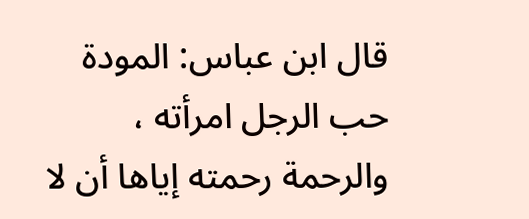قال ابن عباس: المودة حب الرجل امرأته ، والرحمة رحمته إياها أن لا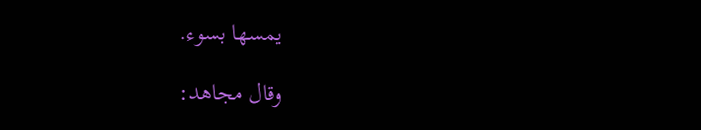يمسها بسوء.

وقال مجاهد: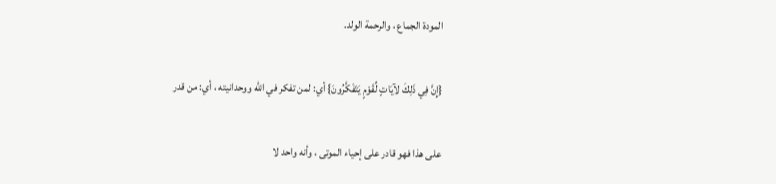المودة الجماع ، والرحمة الولد.

{إِنَّ فِي ذَلِكَ لآيَاتٍ لِّقَوْمٍ يَتَفَكَّرُونَ} أي: لمن تفكر في الله ووحدانيته ، أي: من قدر

على هذا فهو قادر على إحياء الموتى ، وأنه واحد لا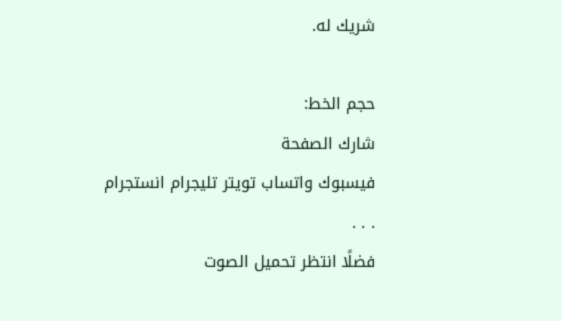شريك له.

حجم الخط:
شارك الصفحة
فيسبوك واتساب تويتر تليجرام انستجرام
. . .
فضلًا انتظر تحميل الصوت